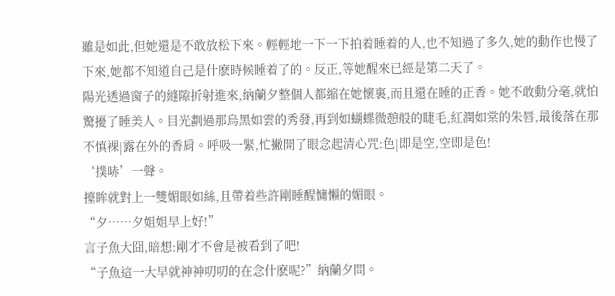雖是如此,但她還是不敢放松下來。輕輕地一下一下拍着睡着的人,也不知過了多久,她的動作也慢了下來,她都不知道自己是什麽時候睡着了的。反正,等她醒來已經是第二天了。
陽光透過窗子的縫隙折射進來,納蘭夕整個人都縮在她懷裏,而且還在睡的正香。她不敢動分毫,就怕驚擾了睡美人。目光劃過那烏黑如雲的秀發,再到如蝴蝶微憩般的睫毛,紅潤如棠的朱唇,最後落在那不慎裸|露在外的香肩。呼吸一緊,忙撇開了眼念起清心咒:色|即是空,空即是色!
‘撲哧’一聲。
擡眸就對上一雙媚眼如絲,且帶着些許剛睡醒慵懶的媚眼。
“夕……夕姐姐早上好!”
言子魚大囧,暗想:剛才不會是被看到了吧!
“子魚這一大早就神神叨叨的在念什麽呢?”納蘭夕問。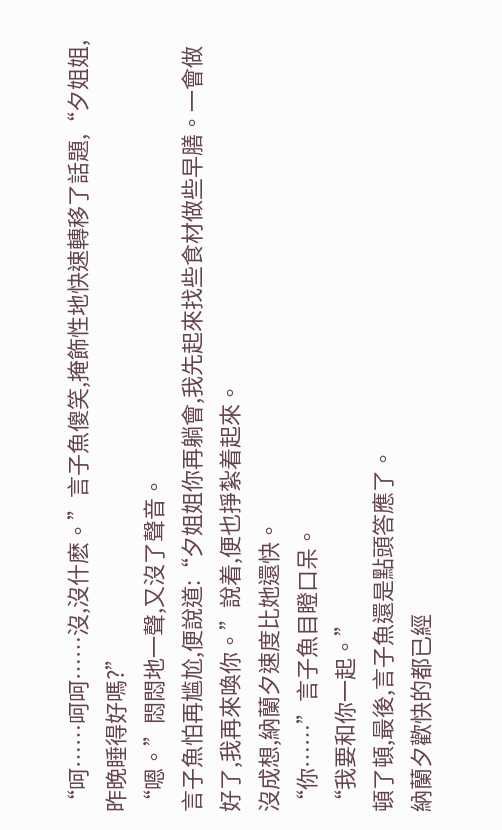“呵……呵呵……沒,沒什麽。”言子魚傻笑,掩飾性地快速轉移了話題,“夕姐姐,昨晚睡得好嗎?”
“嗯。”悶悶地一聲,又沒了聲音。
言子魚怕再尴尬,便說道:“夕姐姐你再躺會,我先起來找些食材做些早膳。一會做好了,我再來喚你。”說着,便也掙紮着起來。
沒成想,納蘭夕速度比她還快。
“你……”言子魚目瞪口呆。
“我要和你一起。”
頓了頓,最後,言子魚還是點頭答應了。
納蘭夕歡快的都已經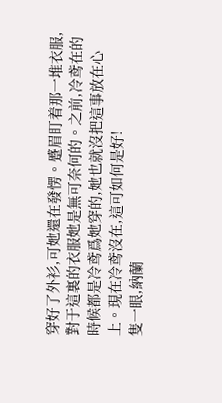穿好了外衫,可她還在發愣。蹙眉盯着那一堆衣服,對于這裏的衣服她是無可奈何的。之前,冷鸢在的時候都是冷鸢爲她穿的,她也就沒把這事放在心上。現在冷鸢沒在,這可如何是好!
隻一眼,納蘭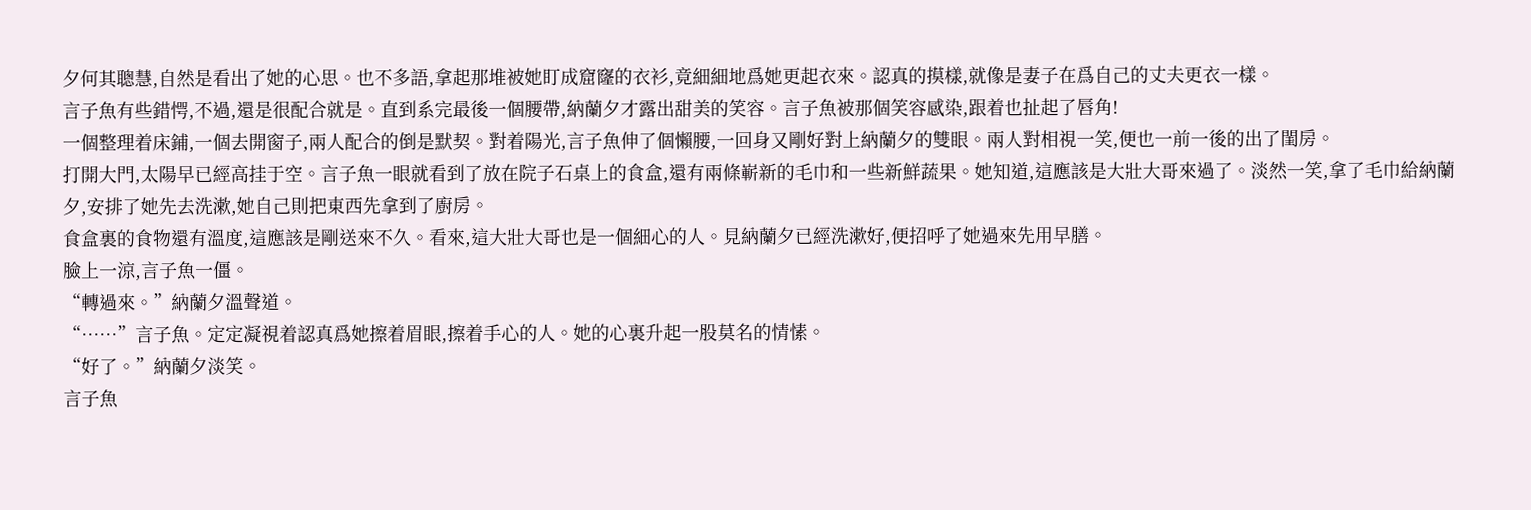夕何其聰慧,自然是看出了她的心思。也不多語,拿起那堆被她盯成窟窿的衣衫,竟細細地爲她更起衣來。認真的摸樣,就像是妻子在爲自己的丈夫更衣一樣。
言子魚有些錯愕,不過,還是很配合就是。直到系完最後一個腰帶,納蘭夕才露出甜美的笑容。言子魚被那個笑容感染,跟着也扯起了唇角!
一個整理着床鋪,一個去開窗子,兩人配合的倒是默契。對着陽光,言子魚伸了個懶腰,一回身又剛好對上納蘭夕的雙眼。兩人對相視一笑,便也一前一後的出了閨房。
打開大門,太陽早已經高挂于空。言子魚一眼就看到了放在院子石桌上的食盒,還有兩條嶄新的毛巾和一些新鮮蔬果。她知道,這應該是大壯大哥來過了。淡然一笑,拿了毛巾給納蘭夕,安排了她先去洗漱,她自己則把東西先拿到了廚房。
食盒裏的食物還有溫度,這應該是剛送來不久。看來,這大壯大哥也是一個細心的人。見納蘭夕已經洗漱好,便招呼了她過來先用早膳。
臉上一涼,言子魚一僵。
“轉過來。”納蘭夕溫聲道。
“……”言子魚。定定凝視着認真爲她擦着眉眼,擦着手心的人。她的心裏升起一股莫名的情愫。
“好了。”納蘭夕淡笑。
言子魚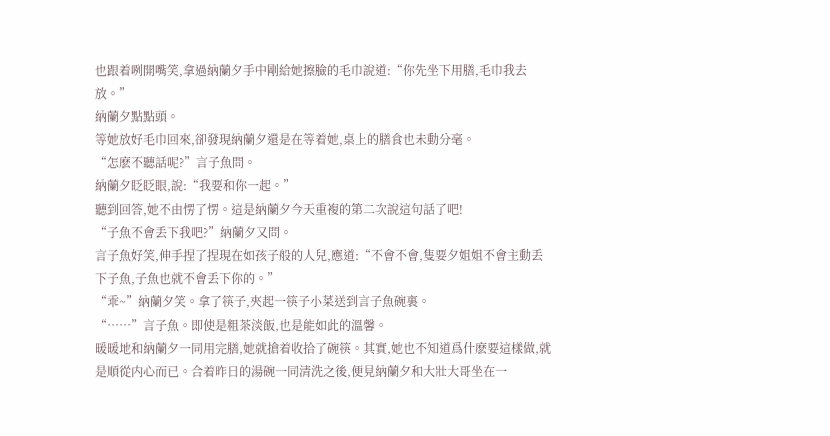也跟着咧開嘴笑,拿過納蘭夕手中剛給她擦臉的毛巾說道:“你先坐下用膳,毛巾我去放。”
納蘭夕點點頭。
等她放好毛巾回來,卻發現納蘭夕還是在等着她,桌上的膳食也未動分毫。
“怎麽不聽話呢?”言子魚問。
納蘭夕眨眨眼,說:“我要和你一起。”
聽到回答,她不由愣了愣。這是納蘭夕今天重複的第二次說這句話了吧!
“子魚不會丢下我吧?”納蘭夕又問。
言子魚好笑,伸手捏了捏現在如孩子般的人兒,應道:“不會不會,隻要夕姐姐不會主動丢下子魚,子魚也就不會丢下你的。”
“乖~”納蘭夕笑。拿了筷子,夾起一筷子小菜送到言子魚碗裏。
“……”言子魚。即使是粗茶淡飯,也是能如此的溫馨。
暖暖地和納蘭夕一同用完膳,她就搶着收拾了碗筷。其實,她也不知道爲什麽要這樣做,就是順從内心而已。合着昨日的湯碗一同清洗之後,便見納蘭夕和大壯大哥坐在一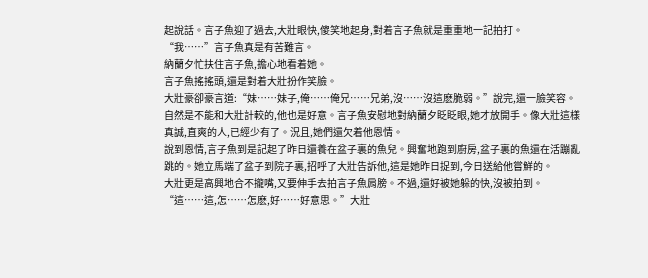起說話。言子魚迎了過去,大壯眼快,傻笑地起身,對着言子魚就是重重地一記拍打。
“我……”言子魚真是有苦難言。
納蘭夕忙扶住言子魚,擔心地看着她。
言子魚搖搖頭,還是對着大壯扮作笑臉。
大壯豪卻豪言道:“妹……妹子,俺……俺兄……兄弟,沒……沒這麽脆弱。”說完,還一臉笑容。
自然是不能和大壯計較的,他也是好意。言子魚安慰地對納蘭夕眨眨眼,她才放開手。像大壯這樣真誠,直爽的人,已經少有了。況且,她們還欠着他恩情。
說到恩情,言子魚到是記起了昨日還養在盆子裏的魚兒。興奮地跑到廚房,盆子裏的魚還在活蹦亂跳的。她立馬端了盆子到院子裏,招呼了大壯告訴他,這是她昨日捉到,今日送給他嘗鮮的。
大壯更是高興地合不攏嘴,又要伸手去拍言子魚肩膀。不過,還好被她躲的快,沒被拍到。
“這……這,怎……怎麽,好……好意思。”大壯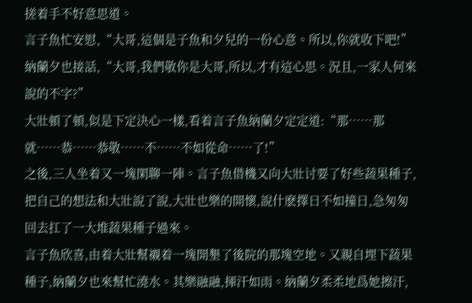搓着手不好意思道。
言子魚忙安慰,“大哥,這個是子魚和夕兒的一份心意。所以,你就收下吧!”
納蘭夕也接話,“大哥,我們敬你是大哥,所以,才有這心思。況且,一家人何來說的不字?”
大壯頓了頓,似是下定決心一樣,看着言子魚納蘭夕定定道:“那……那就……恭……恭敬……不……不如從命……了!”
之後,三人坐着又一塊閑聊一陣。言子魚借機又向大壯讨要了好些蔬果種子,把自己的想法和大壯說了說,大壯也樂的開懷,說什麽擇日不如撞日,急匆匆回去扛了一大堆蔬果種子過來。
言子魚欣喜,由着大壯幫襯着一塊開墾了後院的那塊空地。又親自埋下蔬果種子,納蘭夕也來幫忙澆水。其樂融融,揮汗如雨。納蘭夕柔柔地爲她擦汗,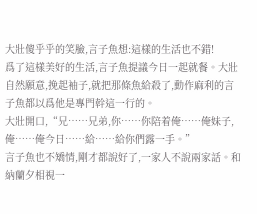大壯傻乎乎的笑臉,言子魚想:這樣的生活也不錯!
爲了這樣美好的生活,言子魚提議今日一起就餐。大壯自然願意,挽起袖子,就把那條魚給殺了,動作麻利的言子魚都以爲他是專門幹這一行的。
大壯開口,“兄……兄弟,你……你陪着俺……俺妹子,俺……俺今日……給……給你們露一手。”
言子魚也不矯情,剛才都說好了,一家人不說兩家話。和納蘭夕相視一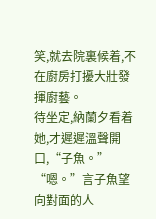笑,就去院裏候着,不在廚房打擾大壯發揮廚藝。
待坐定,納蘭夕看着她,才遲遲溫聲開口,“子魚。”
“嗯。”言子魚望向對面的人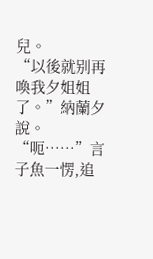兒。
“以後就别再喚我夕姐姐了。”納蘭夕說。
“呃……”言子魚一愣,追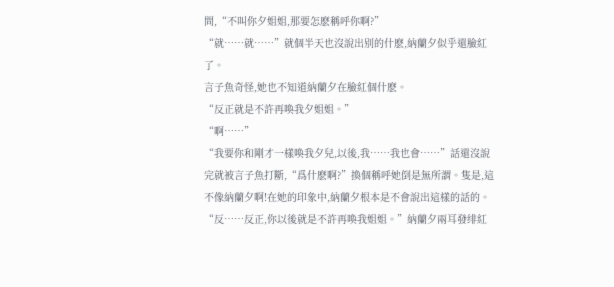問,“不叫你夕姐姐,那要怎麽稱呼你啊?”
“就……就……”就個半天也沒說出别的什麽,納蘭夕似乎還臉紅了。
言子魚奇怪,她也不知道納蘭夕在臉紅個什麽。
“反正就是不許再喚我夕姐姐。”
“啊……”
“我要你和剛才一樣喚我夕兒,以後,我……我也會……”話還沒說完就被言子魚打斷,“爲什麽啊?”換個稱呼她倒是無所謂。隻是,這不像納蘭夕啊!在她的印象中,納蘭夕根本是不會說出這樣的話的。
“反……反正,你以後就是不許再喚我姐姐。”納蘭夕兩耳發绯紅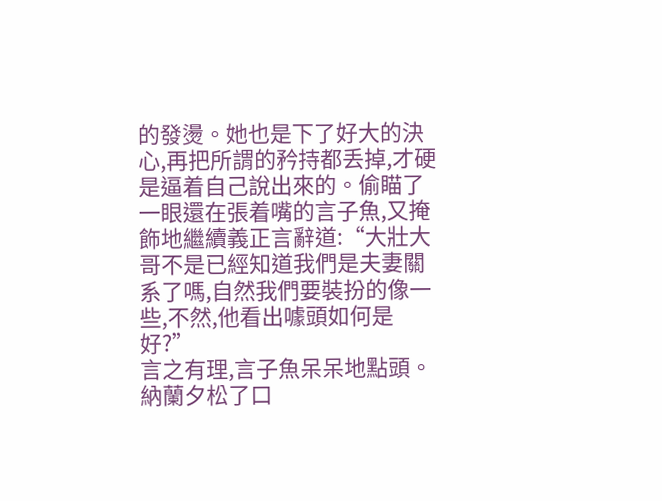的發燙。她也是下了好大的決心,再把所謂的矜持都丢掉,才硬是逼着自己說出來的。偷瞄了一眼還在張着嘴的言子魚,又掩飾地繼續義正言辭道:“大壯大哥不是已經知道我們是夫妻關系了嗎,自然我們要裝扮的像一些,不然,他看出噱頭如何是好?”
言之有理,言子魚呆呆地點頭。
納蘭夕松了口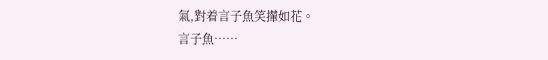氣,對着言子魚笑攆如花。
言子魚……